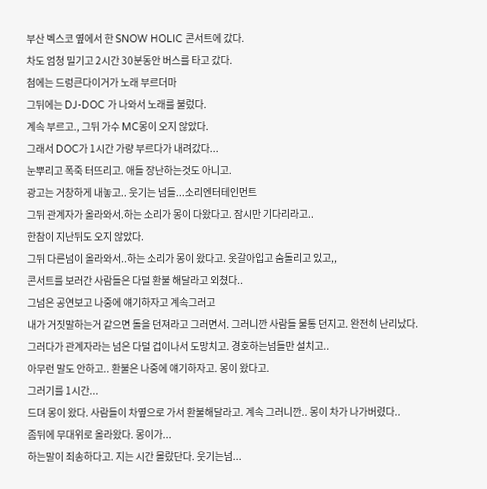부산 벡스코 옆에서 한 SNOW HOLIC 콘서트에 갔다.
차도 엄청 밀기고 2시간 30분동안 버스를 타고 갔다.
첨에는 드렁큰다이거가 노래 부르더마
그뒤에는 DJ-DOC 가 나와서 노래를 불렀다.
계속 부르고., 그뒤 가수 MC몽이 오지 않았다.
그래서 DOC가 1시간 가량 부르다가 내려갔다...
눈뿌리고 폭죽 터뜨리고. 애들 장난하는것도 아니고.
광고는 거창하게 내놓고.. 웃기는 넘들...소리엔터테인먼트
그뒤 관계자가 올라와서.하는 소리가 몽이 다왔다고. 잠시만 기다리라고..
한참이 지난뒤도 오지 않았다.
그뒤 다른넘이 올라와서..하는 소리가 몽이 왔다고. 옷갈아입고 숨돌리고 있고,,
콘서트를 보러간 사람들은 다덜 환불 해달라고 외쳤다..
그넘은 공연보고 나중에 얘기하자고 계속그러고
내가 거짓말하는거 같으면 돌을 던져라고 그러면서. 그러니깐 사람들 물통 던지고. 완전히 난리났다.
그러다가 관계자라는 넘은 다덜 겁이나서 도망치고. 경호하는넘들만 설치고..
아무런 말도 안하고.. 환불은 나중에 얘기하자고. 몽이 왔다고.
그러기를 1시간...
드뎌 몽이 왔다. 사람들이 차옆으로 가서 환불해달라고. 계속 그러니깐.. 몽이 차가 나가버렸다..
좀뒤에 무대위로 올라왔다. 몽이가...
하는말이 죄송하다고. 지는 시간 몰랐단다. 웃기는넘...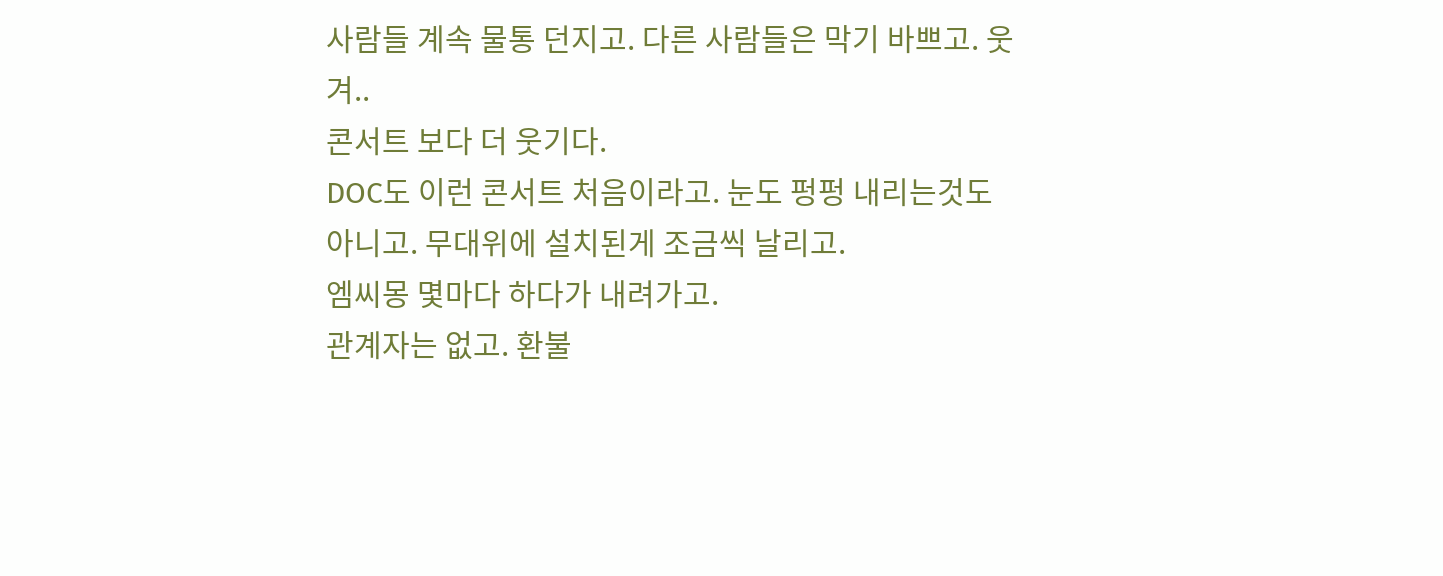사람들 계속 물통 던지고. 다른 사람들은 막기 바쁘고. 웃겨..
콘서트 보다 더 웃기다.
DOC도 이런 콘서트 처음이라고. 눈도 펑펑 내리는것도 아니고. 무대위에 설치된게 조금씩 날리고.
엠씨몽 몇마다 하다가 내려가고.
관계자는 없고. 환불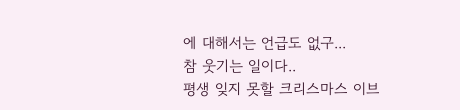에 대해서는 언급도 없구...
참 웃기는 일이다..
평생 잊지 못할 크리스마스 이브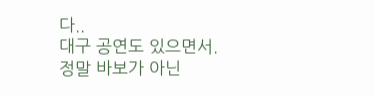다..
대구 공연도 있으면서. 정말 바보가 아닌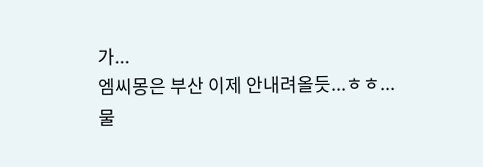가...
엠씨몽은 부산 이제 안내려올듯...ㅎㅎ...
물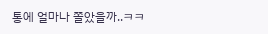통에 얼마나 쫄았을까..ㅋㅋ